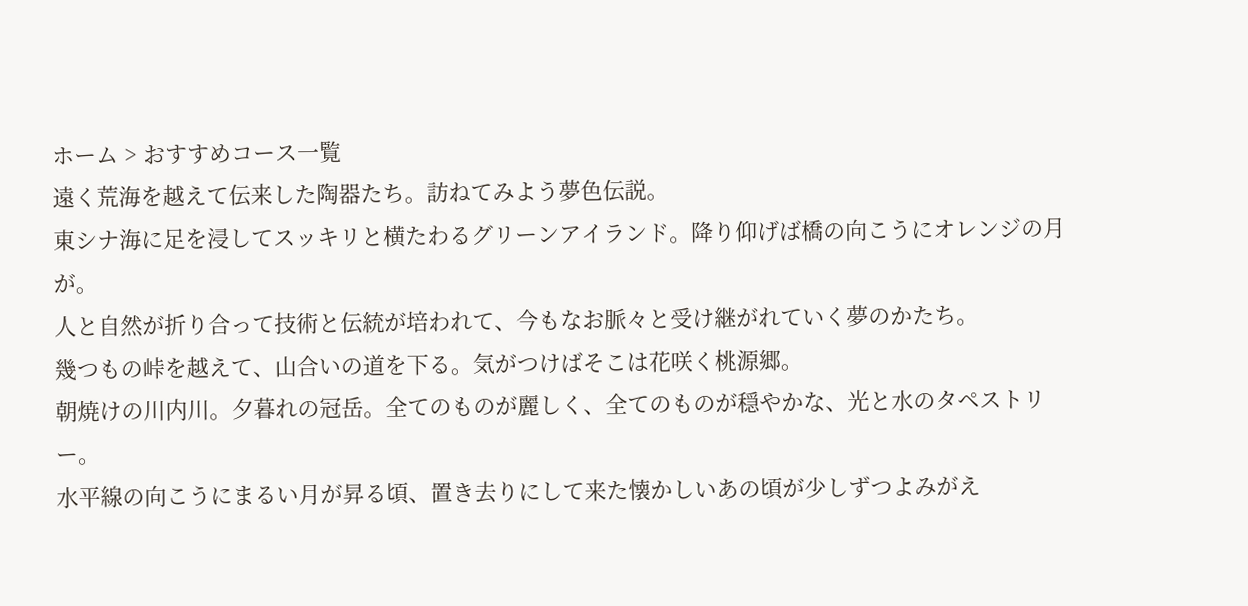ホーム > おすすめコース一覧
遠く荒海を越えて伝来した陶器たち。訪ねてみよう夢色伝説。
東シナ海に足を浸してスッキリと横たわるグリーンアイランド。降り仰げば橋の向こうにオレンジの月が。
人と自然が折り合って技術と伝統が培われて、今もなお脈々と受け継がれていく夢のかたち。
幾つもの峠を越えて、山合いの道を下る。気がつけばそこは花咲く桃源郷。
朝焼けの川内川。夕暮れの冠岳。全てのものが麗しく、全てのものが穏やかな、光と水のタペストリー。
水平線の向こうにまるい月が昇る頃、置き去りにして来た懐かしいあの頃が少しずつよみがえ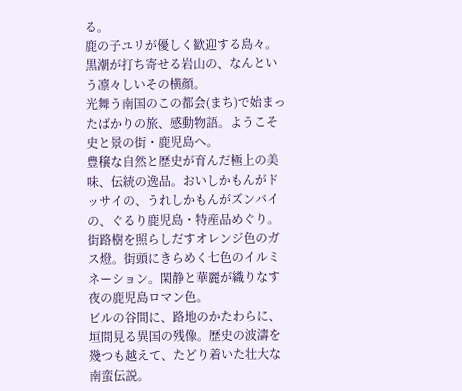る。
鹿の子ユリが優しく歓迎する島々。黒潮が打ち寄せる岩山の、なんという凛々しいその横顔。
光舞う南国のこの都会(まち)で始まったばかりの旅、感動物語。ようこそ史と景の街・鹿児島へ。
豊穣な自然と歴史が育んだ極上の美味、伝統の逸品。おいしかもんがドッサイの、うれしかもんがズンバイの、ぐるり鹿児島・特産品めぐり。
街路樹を照らしだすオレンジ色のガス燈。街頭にきらめく七色のイルミネーション。閑静と華麗が織りなす夜の鹿児島ロマン色。
ビルの谷間に、路地のかたわらに、垣間見る異国の残像。歴史の波濤を幾つも越えて、たどり着いた壮大な南蛮伝説。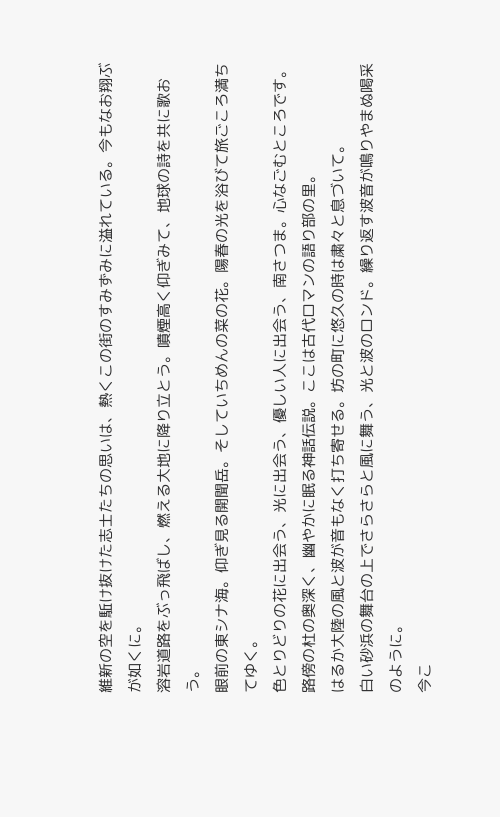維新の空を駈け抜けた志士たちの思いは、熱くこの街のすみずみに溢れている。今もなお翔ぶが如くに。
溶岩道路をぶっ飛ばし、燃える大地に降り立とう。噴煙高く仰ぎみて、地球の詩を共に歌おう。
眼前の東シナ海。仰ぎ見る開聞岳。そしていちめんの菜の花。陽春の光を浴びて旅ごころ満ちてゆく。
色とりどりの花に出会う、光に出会う、優しい人に出会う、南さつま。心なごむところです。
路傍の杜の奥深く、幽やかに眠る神話伝説。ここは古代ロマンの語り部の里。
はるか大陸の風と波が音もなく打ち寄せる。坊の町に悠久の時は粛々と息づいて。
白い砂浜の舞台の上でさらさらと風に舞う、光と波のロンド。繰り返す波音が鳴りやまぬ喝采のように。
今こ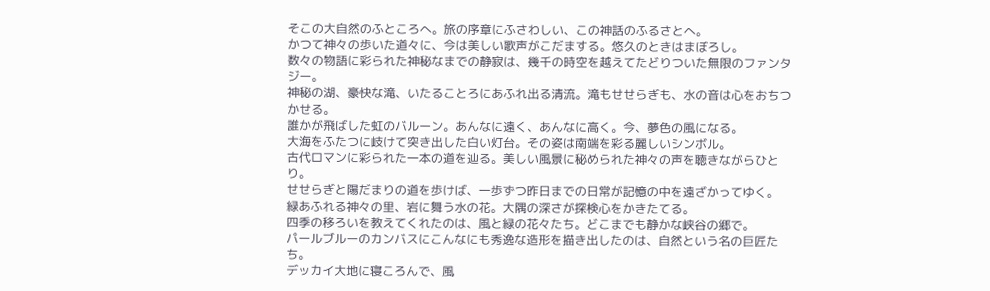そこの大自然のふところへ。旅の序章にふさわしい、この神話のふるさとへ。
かつて神々の歩いた道々に、今は美しい歌声がこだまする。悠久のときはまぼろし。
数々の物語に彩られた神秘なまでの静寂は、幾千の時空を越えてたどりついた無限のファンタジー。
神秘の湖、豪快な滝、いたることろにあふれ出る清流。滝もせせらぎも、水の音は心をおちつかせる。
誰かが飛ばした虹のバルーン。あんなに遠く、あんなに高く。今、夢色の風になる。
大海をふたつに岐けて突き出した白い灯台。その姿は南端を彩る麗しいシンボル。
古代ロマンに彩られた一本の道を辿る。美しい風景に秘められた神々の声を聴きながらひとり。
せせらぎと陽だまりの道を歩けば、一歩ずつ昨日までの日常が記憶の中を遠ざかってゆく。
緑あふれる神々の里、岩に舞う水の花。大隅の深さが探検心をかきたてる。
四季の移ろいを教えてくれたのは、風と緑の花々たち。どこまでも静かな峡谷の郷で。
パールブルーのカンバスにこんなにも秀逸な造形を描き出したのは、自然という名の巨匠たち。
デッカイ大地に寝ころんで、風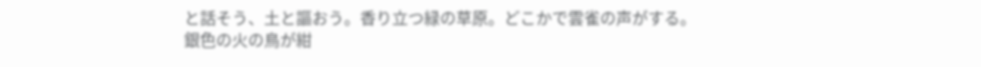と話そう、土と謳おう。香り立つ緑の草原。どこかで雲雀の声がする。
銀色の火の鳥が紺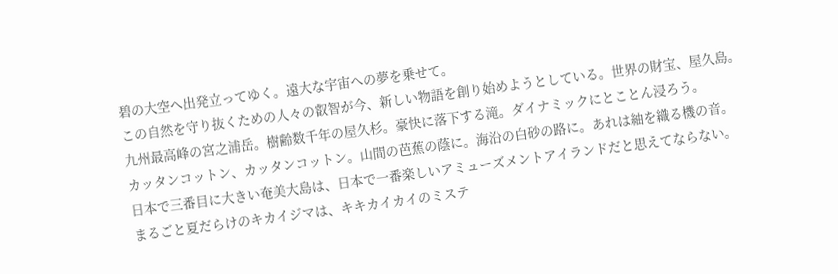碧の大空へ出発立ってゆく。遠大な宇宙への夢を乗せて。
この自然を守り抜くための人々の叡智が今、新しい物語を創り始めようとしている。世界の財宝、屋久島。
九州最高峰の宮之浦岳。樹齢数千年の屋久杉。豪快に落下する滝。ダイナミックにとことん浸ろう。
カッタンコットン、カッタンコットン。山間の芭蕉の蔭に。海沿の白砂の路に。あれは紬を織る機の音。
日本で三番目に大きい奄美大島は、日本で一番楽しいアミューズメントアイランドだと思えてならない。
まるごと夏だらけのキカイジマは、キキカイカイのミステ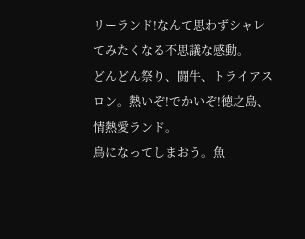リーランド!なんて思わずシャレてみたくなる不思議な感動。
どんどん祭り、闘牛、トライアスロン。熱いぞ!でかいぞ!徳之島、情熱愛ランド。
鳥になってしまおう。魚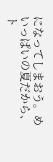になってしまおう。めいっぱいの夏だから、ト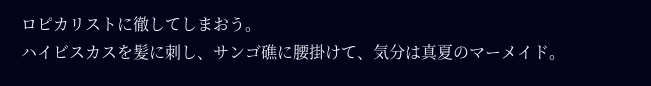ロピカリストに徹してしまおう。
ハイビスカスを髪に刺し、サンゴ礁に腰掛けて、気分は真夏のマーメイド。